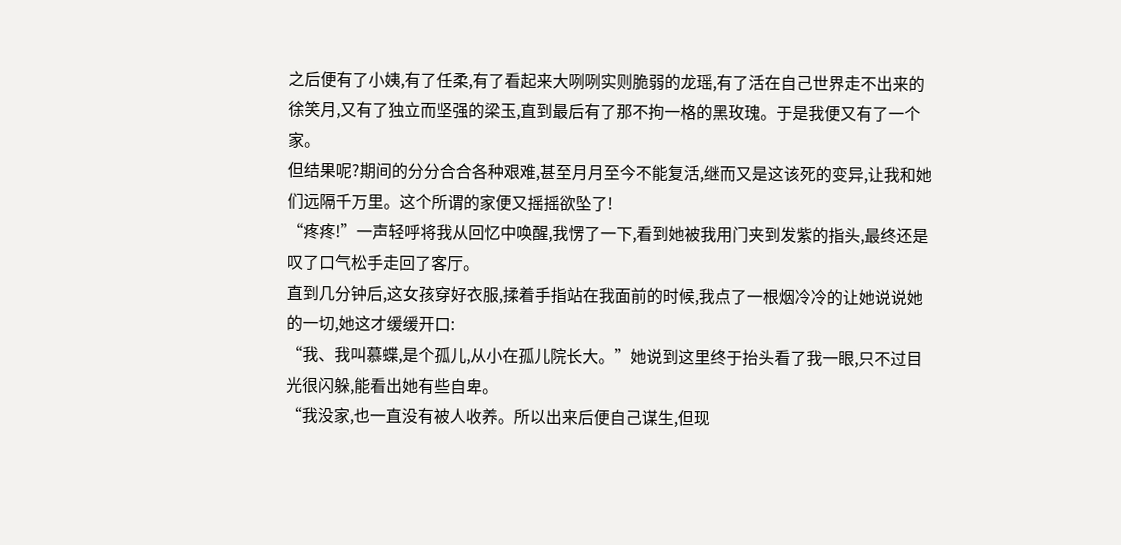之后便有了小姨,有了任柔,有了看起来大咧咧实则脆弱的龙瑶,有了活在自己世界走不出来的徐笑月,又有了独立而坚强的梁玉,直到最后有了那不拘一格的黑玫瑰。于是我便又有了一个家。
但结果呢?期间的分分合合各种艰难,甚至月月至今不能复活,继而又是这该死的变异,让我和她们远隔千万里。这个所谓的家便又摇摇欲坠了!
“疼疼!”一声轻呼将我从回忆中唤醒,我愣了一下,看到她被我用门夹到发紫的指头,最终还是叹了口气松手走回了客厅。
直到几分钟后,这女孩穿好衣服,揉着手指站在我面前的时候,我点了一根烟冷冷的让她说说她的一切,她这才缓缓开口:
“我、我叫慕蝶,是个孤儿,从小在孤儿院长大。”她说到这里终于抬头看了我一眼,只不过目光很闪躲,能看出她有些自卑。
“我没家,也一直没有被人收养。所以出来后便自己谋生,但现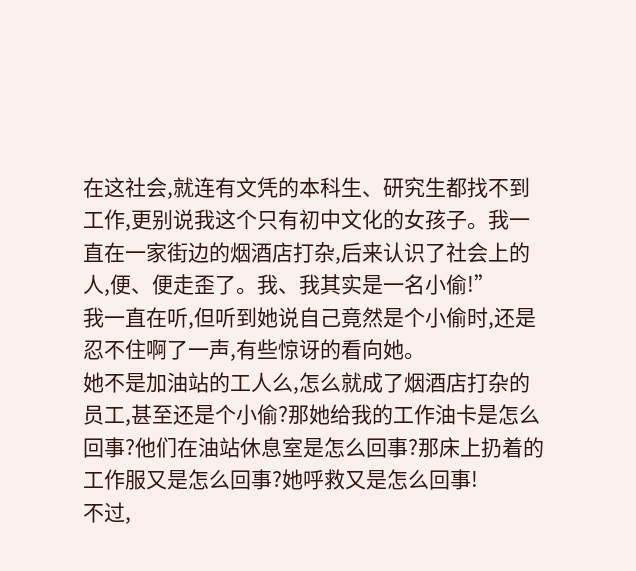在这社会,就连有文凭的本科生、研究生都找不到工作,更别说我这个只有初中文化的女孩子。我一直在一家街边的烟酒店打杂,后来认识了社会上的人,便、便走歪了。我、我其实是一名小偷!”
我一直在听,但听到她说自己竟然是个小偷时,还是忍不住啊了一声,有些惊讶的看向她。
她不是加油站的工人么,怎么就成了烟酒店打杂的员工,甚至还是个小偷?那她给我的工作油卡是怎么回事?他们在油站休息室是怎么回事?那床上扔着的工作服又是怎么回事?她呼救又是怎么回事!
不过,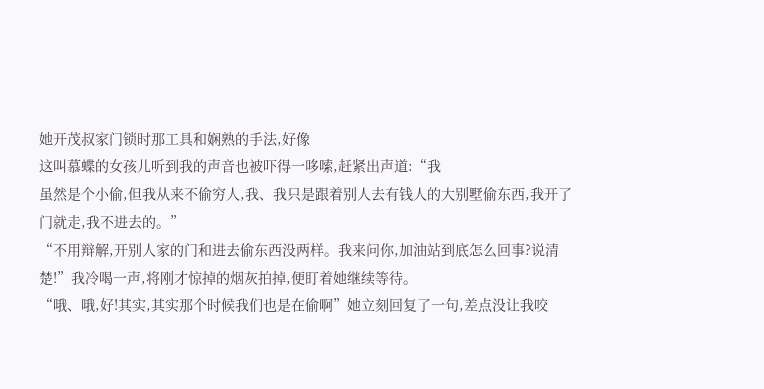她开茂叔家门锁时那工具和娴熟的手法,好像
这叫慕蝶的女孩儿听到我的声音也被吓得一哆嗦,赶紧出声道:“我
虽然是个小偷,但我从来不偷穷人,我、我只是跟着别人去有钱人的大别墅偷东西,我开了门就走,我不进去的。”
“不用辩解,开别人家的门和进去偷东西没两样。我来问你,加油站到底怎么回事?说清楚!”我冷喝一声,将刚才惊掉的烟灰拍掉,便盯着她继续等待。
“哦、哦,好!其实,其实那个时候我们也是在偷啊”她立刻回复了一句,差点没让我咬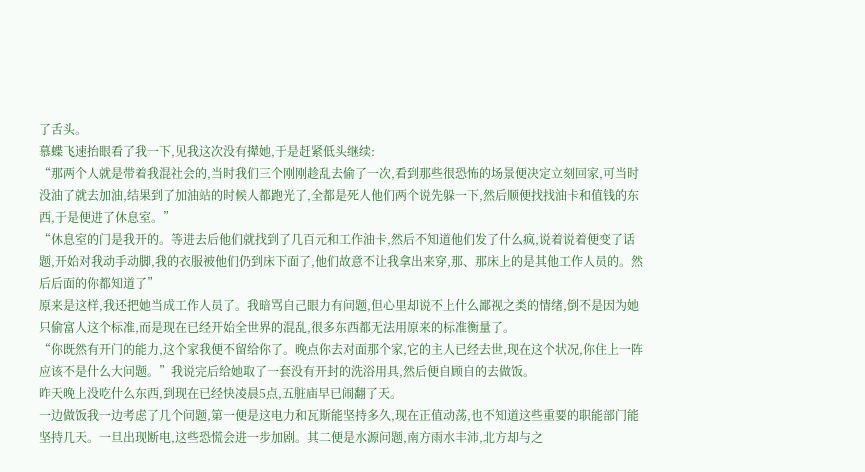了舌头。
慕蝶飞速抬眼看了我一下,见我这次没有撵她,于是赶紧低头继续:
“那两个人就是带着我混社会的,当时我们三个刚刚趁乱去偷了一次,看到那些很恐怖的场景便决定立刻回家,可当时没油了就去加油,结果到了加油站的时候人都跑光了,全都是死人他们两个说先躲一下,然后顺便找找油卡和值钱的东西,于是便进了休息室。”
“休息室的门是我开的。等进去后他们就找到了几百元和工作油卡,然后不知道他们发了什么疯,说着说着便变了话题,开始对我动手动脚,我的衣服被他们仍到床下面了,他们故意不让我拿出来穿,那、那床上的是其他工作人员的。然后后面的你都知道了”
原来是这样,我还把她当成工作人员了。我暗骂自己眼力有问题,但心里却说不上什么鄙视之类的情绪,倒不是因为她只偷富人这个标准,而是现在已经开始全世界的混乱,很多东西都无法用原来的标准衡量了。
“你既然有开门的能力,这个家我便不留给你了。晚点你去对面那个家,它的主人已经去世,现在这个状况,你住上一阵应该不是什么大问题。”我说完后给她取了一套没有开封的洗浴用具,然后便自顾自的去做饭。
昨天晚上没吃什么东西,到现在已经快凌晨5点,五脏庙早已闹翻了天。
一边做饭我一边考虑了几个问题,第一便是这电力和瓦斯能坚持多久,现在正值动荡,也不知道这些重要的职能部门能坚持几天。一旦出现断电,这些恐慌会进一步加剧。其二便是水源问题,南方雨水丰沛,北方却与之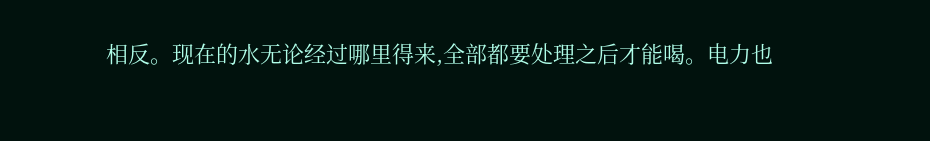相反。现在的水无论经过哪里得来,全部都要处理之后才能喝。电力也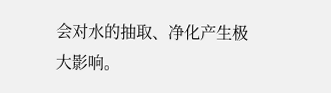会对水的抽取、净化产生极大影响。